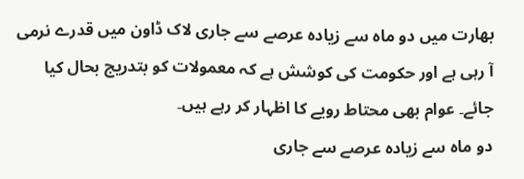بھارت میں دو ماہ سے زیادہ عرصے سے جاری لاک ڈاون میں قدرے نرمی آ رہی ہے اور حکومت کی کوشش ہے کہ معمولات کو بتدریج بحال کیا جائے۔ عوام بھی محتاط رویے کا اظہار کر رہے ہیں۔
دو ماہ سے زیادہ عرصے سے جاری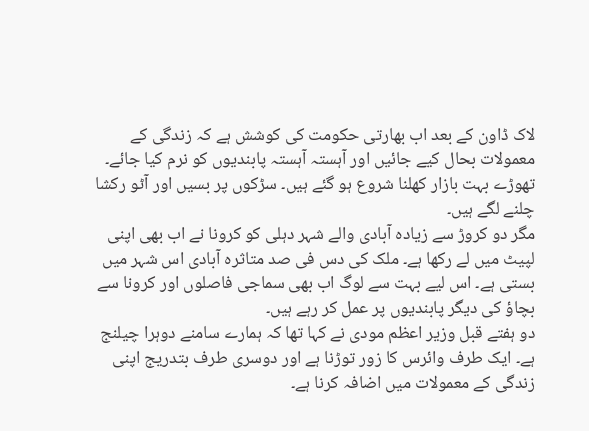لاک ڈاون کے بعد اب بھارتی حکومت کی کوشش ہے کہ زندگی کے معمولات بحال کیے جائیں اور آہستہ آہستہ پابندیوں کو نرم کیا جائے۔ تھوڑے بہت بازار کھلنا شروع ہو گئے ہیں۔ سڑکوں پر بسیں اور آٹو رکشا چلنے لگے ہیں۔
مگر دو کروڑ سے زیادہ آبادی والے شہر دہلی کو کرونا نے اب بھی اپنی لپیٹ میں لے رکھا ہے۔ ملک کی دس فی صد متاثرہ آبادی اس شہر میں بستی ہے۔ اس لیے بہت سے لوگ اب بھی سماجی فاصلوں اور کرونا سے بچاؤ کی دیگر پابندیوں پر عمل کر رہے ہیں۔
دو ہفتے قبل وزیر اعظم مودی نے کہا تھا کہ ہمارے سامنے دوہرا چیلنج ہے۔ ایک طرف وائرس کا زور توڑنا ہے اور دوسری طرف بتدریج اپنی زندگی کے معمولات میں اضافہ کرنا ہے۔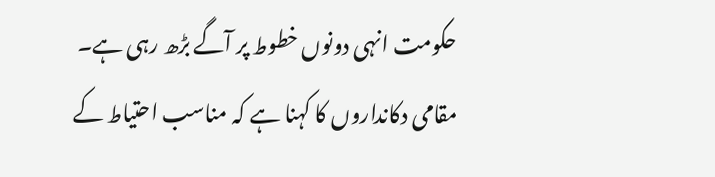حکومت انہی دونوں خطوط پر آگے بڑھ رہی ہے۔
مقامی دکانداروں کا کہنا ہے کہ مناسب احتیاط کے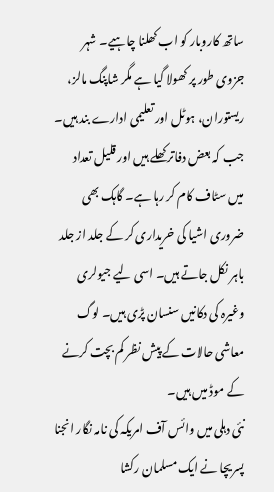ساتھ کاروبار کو اب کھلنا چاہیے۔ شہر جزوی طور پر کھولا گیا ہے مگر شاپنگ مالز، ریستوران، ہوٹل اور تعلیمی ادارے بند ہیں۔ جب کہ بعض دفاتر کھلے ہیں اور قلیل تعداد میں سٹاف کام کر رہا ہے۔ گاہک بھی ضروری اشیا کی خریداری کر کے جلد از جلد باہر نکل جاتے ہیں۔ اسی لیے جیولری وغیرہ کی دکانیں سنسان پڑی ہیں۔ لوگ معاشی حالات کے پیش نظر کم بچت کرنے کے موڈ میں ہیں۔
نئی دہلی میں وائس آف امریکہ کی نامہ نگار انجنا پسریچا نے ایک مسلمان رکشا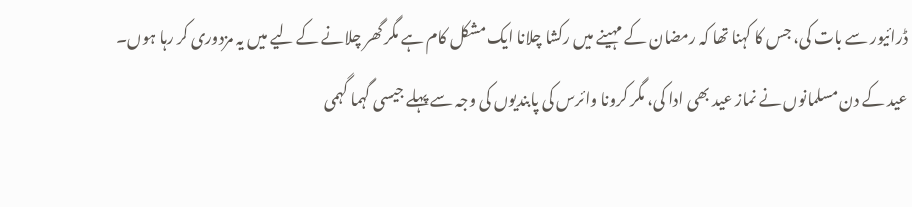ڈرائیور سے بات کی، جس کا کہنا تھا کہ رمضان کے مہینے میں رکشا چلانا ایک مشکل کام ہے مگر گھر چلانے کے لیے میں یہ مزدوری کر رہا ہوں۔
عید کے دن مسلمانوں نے نماز عید بھی ادا کی، مگر کرونا وائرس کی پابندیوں کی وجہ سے پہلے جیسی گہما گہمی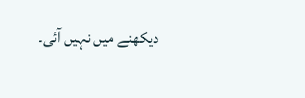دیکھنے میں نہیں آئی۔